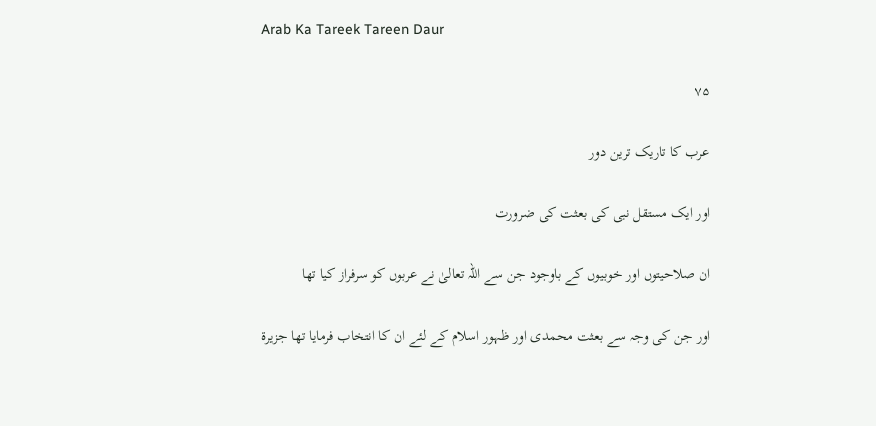Arab Ka Tareek Tareen Daur

۷۵

عرب کا تاریک ترین دور

اور ایک مستقل نبی کی بعثت کی ضرورت

ان صلاحیتوں اور خوبیوں کے باوجود جن سے اللہ تعالیٰ نے عربوں کو سرفراز کیا تھا

اور جن کی وجہ سے بعثت محمدی اور ظہور اسلام کے لئے ان کا انتخاب فرمایا تھا جزیرة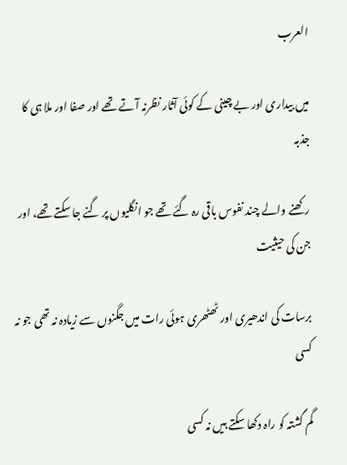العرب

میں بیداری اور بے چینی کے کوئی آثار نظرنہ آتے تھے اور صفا اور ملا ہی کا جذبہ

رکھنے والے چند نفوس باقی رہ گئے تھے جو انگلیوں پر گنے جا سکتے تھے، اور جن کی حیثیت

برسات کی اندھیری اور ٹھٹھری ہوئی رات میں جگنوں سے زیادہ نہ تھی جو نہ کسی

گم گشتہ کو راہ دکھا سکتے ہیں نہ کسی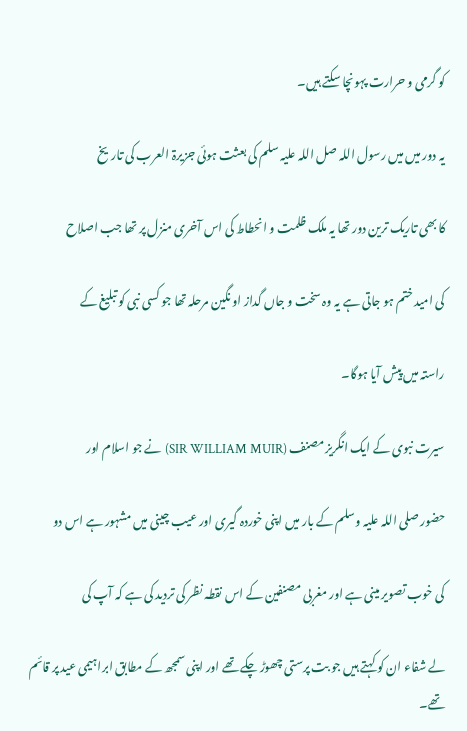کو گرمی و حرارت پہونچا سکتے ہیں۔

یہ دور میں میں رسول اللہ صل اللہ علیہ سلم کی بعثت ہوئی جزیرۃ العرب کی تاریخ

کا بھی تاریک ترین دور تھا یہ ملک ظلمت و انحطاط کی اس آخری منزل پر تھا جب اصلاح

کی امید ختم ہو جاتی ہے یہ وہ سخت و جاں گداز او نگین مرحلہ تھا جو کسی نبی کو تبلیغ کے

راستہ میں پیش آیا ہوگا۔

سیرت نبوی کے ایک انگریز مصنف (SIR WILLIAM MUIR) نے جو اسلام اور

حضور صلی اللہ علیہ وسلم کے بار میں اپنی خوردہ گیری اور عیب چینی میں مشہور ہے اس دو

کی خوب تصویر مینی ہے اور مغربی مصنفین کے اس نقطہ نظر کی تردید کی ہے کہ آپ کی

لے شفاء ان کو کہتے ہیں جو بت پرستی چھوڑ چکے تھے اور اپنی سمجھ کے مطابق ابراہیمی عید پر قائم تھے۔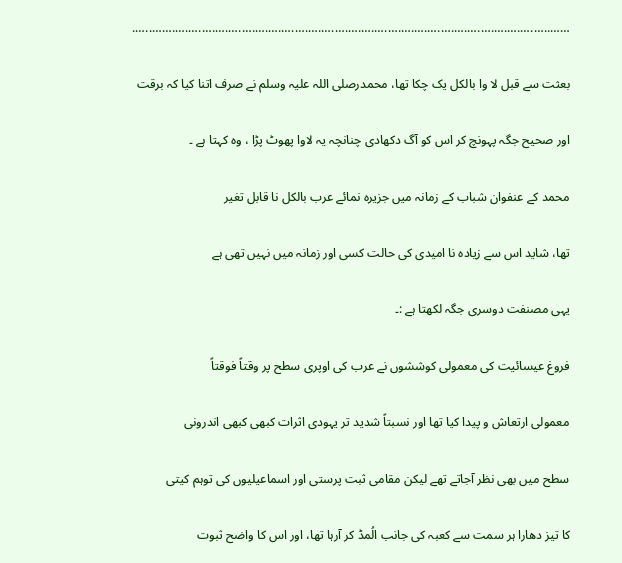……..….….….….….….….….….….….….….….….….….….….….….….….….….….….….……..….

بعثت سے قبل لا وا بالکل یک چکا تھا، محمدرصلی اللہ علیہ وسلم نے صرف اتنا کیا کہ برقت

اور صحیح جگہ پہونچ کر اس کو آگ دکھادی چنانچہ یہ لاوا پھوٹ پڑا ، وہ کہتا ہے ۔

محمد کے عنفوان شباب کے زمانہ میں جزیرہ نمائے عرب بالکل نا قابل تغیر

تھا، شاید اس سے زیادہ نا امیدی کی حالت کسی اور زمانہ میں نہیں تھی ہے

یہی مصنفت دوسری جگہ لکھتا ہے :۔

فروغ عیسائیت کی معمولی کوششوں نے عرب کی اوپری سطح پر وقتاً فوقتاً

معمولی ارتعاش و پیدا کیا تھا اور نسبتاً شدید تر یہودی اثرات کبھی کبھی اندرونی

سطح میں بھی نظر آجاتے تھے لیکن مقامی ثبت پرستی اور اسماعیلیوں کی توہم کیتی

کا تیز دھارا ہر سمت سے کعبہ کی جانب الُمڈ کر آرہا تھا، اور اس کا واضح ثبوت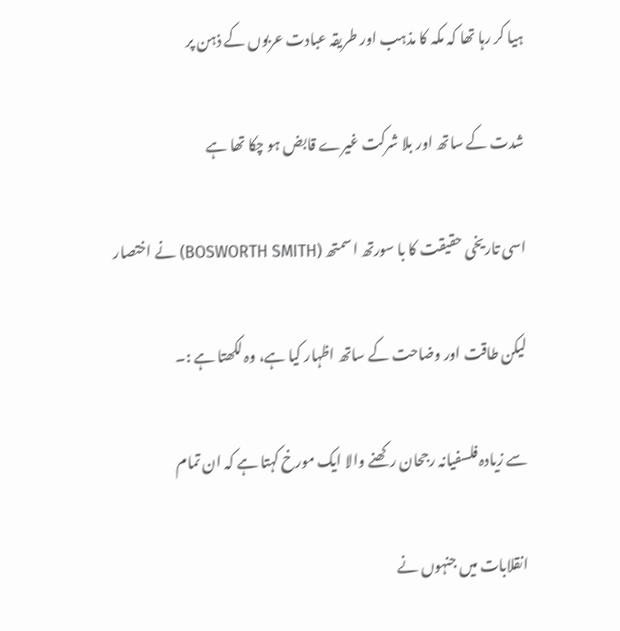ہیا کر رہا تھا کہ مکہ کا مذہب اور طریقہ عبادت عربوں کے ذہن پر

شدت کے ساتھ اور بلا شرکت غیرے قابض ہو چکا تھا ہے

اسی تاریخی حقیقت کا با سورتھ اسمتھ (BOSWORTH SMITH) نے اختصار

لیکن طاقت اور وضاحت کے ساتھ اظہار کیا ہے، وہ لکھتا ہے :۔

سے زیادہ فلسفیانہ رجحان رکھنے والا ایک مورخ کہتا ہے کہ ان تمام

انقلابات میں جنہوں نے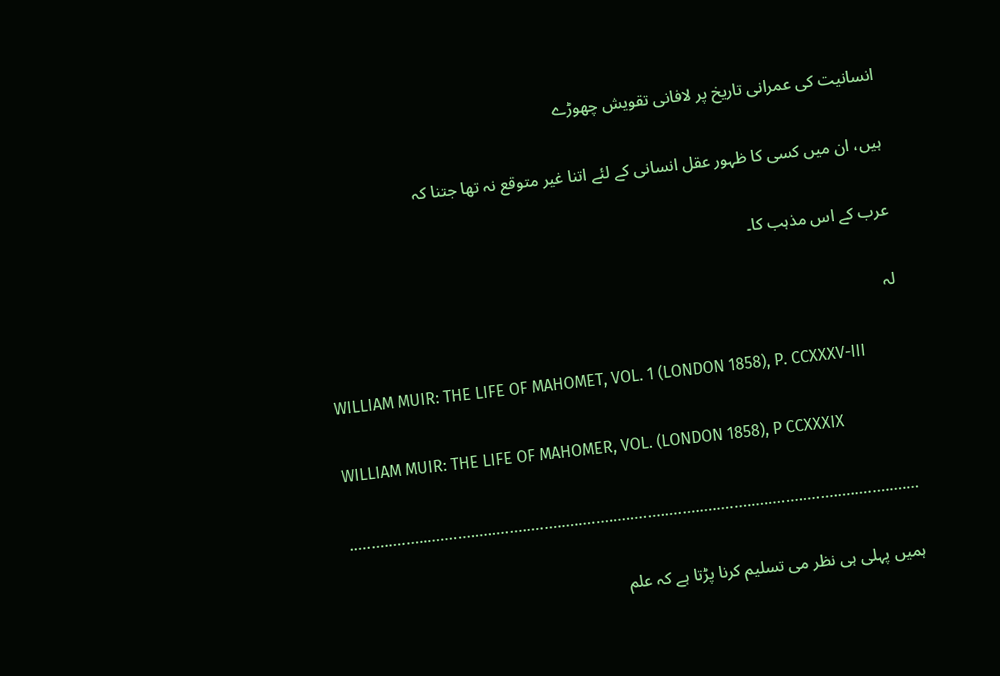انسانیت کی عمرانی تاریخ پر لافانی تقویش چھوڑے

ہیں، ان میں کسی کا ظہور عقل انسانی کے لئے اتنا غیر متوقع نہ تھا جتنا کہ

عرب کے اس مذہب کا۔

لہ

WILLIAM MUIR: THE LIFE OF MAHOMET, VOL. 1 (LONDON 1858), P. CCXXXV-III

WILLIAM MUIR: THE LIFE OF MAHOMER, VOL. (LONDON 1858), P CCXXXIX

….….….….….….….….….….….….….….….….….….….….….….….….….….….……..….….….….

ہمیں پہلی ہی نظر می تسلیم کرنا پڑتا ہے کہ علم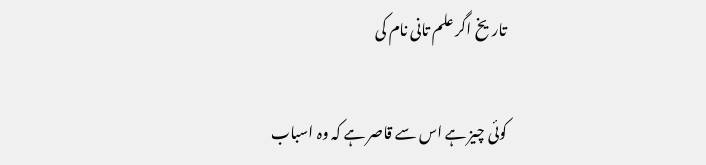تاریخ اگر علم تانی نام کی

کوئی چیز ہے اس سے قاصر ہے کہ وہ اسباب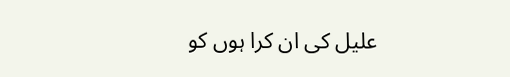علیل کی ان کرا ہوں کو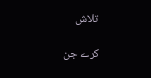تلاش

کرے جن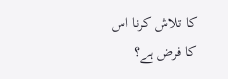کا تلاش کرنا اس کا فرض ہے؟